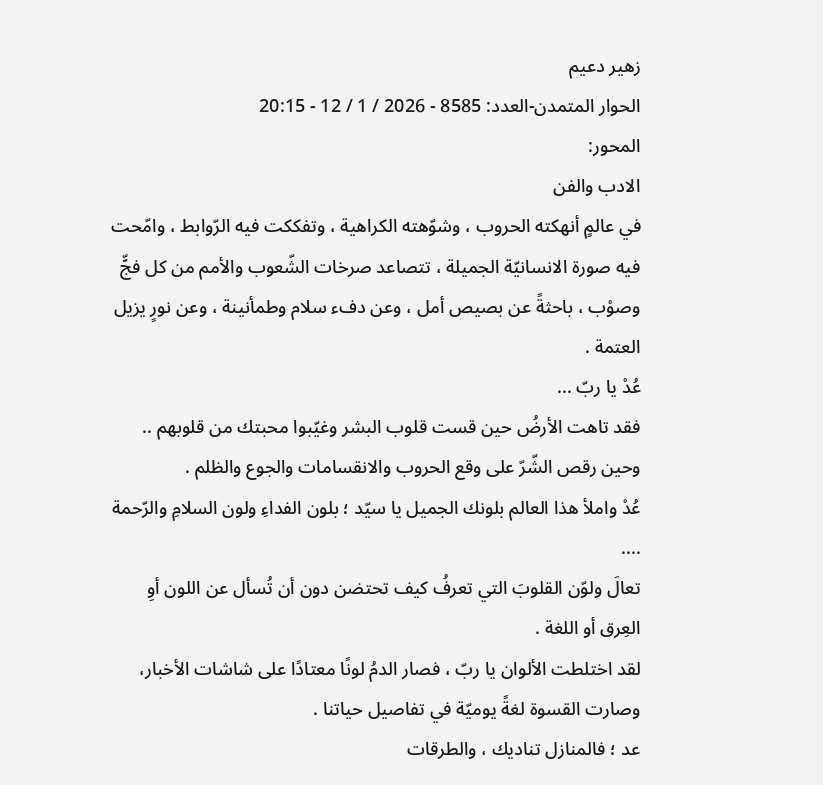زهير دعيم
الحوار المتمدن-العدد: 8585 - 2026 / 1 / 12 - 20:15
المحور:
الادب والفن
في عالمٍ أنهكته الحروب ، وشوّهته الكراهية ، وتفككت فيه الرّوابط ، وامّحت فيه صورة الانسانيّة الجميلة ، تتصاعد صرخات الشّعوب والأمم من كل فجٍّ وصوْب ، باحثةً عن بصيص أمل ، وعن دفء سلام وطمأنينة ، وعن نورٍ يزيل العتمة .
عُدْ يا ربّ ...
فقد تاهت الأرضُ حين قست قلوب البشر وغيّبوا محبتك من قلوبهم ..
وحين رقص الشّرّ على وقع الحروب والانقسامات والجوع والظلم .
عُدْ واملأ هذا العالم بلونك الجميل يا سيّد ؛ بلون الفداءِ ولون السلامِ والرّحمة ....
تعالَ ولوّن القلوبَ التي تعرفُ كيف تحتضن دون أن تُسأل عن اللون أوِ العِرق أو اللغة .
لقد اختلطت الألوان يا ربّ ، فصار الدمُ لونًا معتادًا على شاشات الأخبار، وصارت القسوة لغةً يوميّة في تفاصيل حياتنا .
عد ؛ فالمنازل تناديك ، والطرقات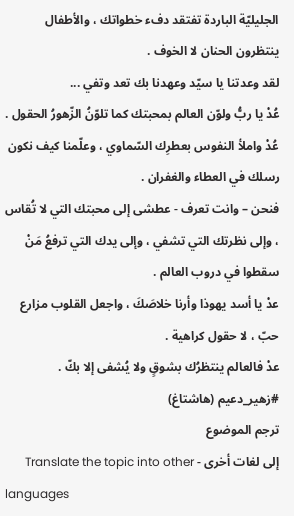الجليليّة الباردة تفتقد دفء خطواتك ، والأطفال ينتظرون الحنان لا الخوف .
لقد وعدتنا يا سيّد وعهدنا بك تعد وتفي ...
عُدْ يا ربُّ ولوّن العالم بمحبتك كما تلوّنُ الزّهورُ الحقول .
عُدْ واملأ النفوس بعطرِك السّماوي ، وعلّمنا كيف نكون رسلك في العطاء والغفران .
فنحن – وانت تعرف - عطشى إلى محبتك التي لا تُقاس ، وإلى نظرتك التي تشفي ، وإلى يدك التي ترفعُ مَنْ سقطوا في دروب العالم .
عدْ يا أسد يهوذا وأرنا خلاصَكَ ، واجعل القلوب مزارع حبّ ، لا حقول كراهية .
عدْ فالعالم ينتظرُك بشوقٍ ولا يُشفى إلا بكّ .
#زهير_دعيم (هاشتاغ)
ترجم الموضوع
إلى لغات أخرى - Translate the topic into other
languages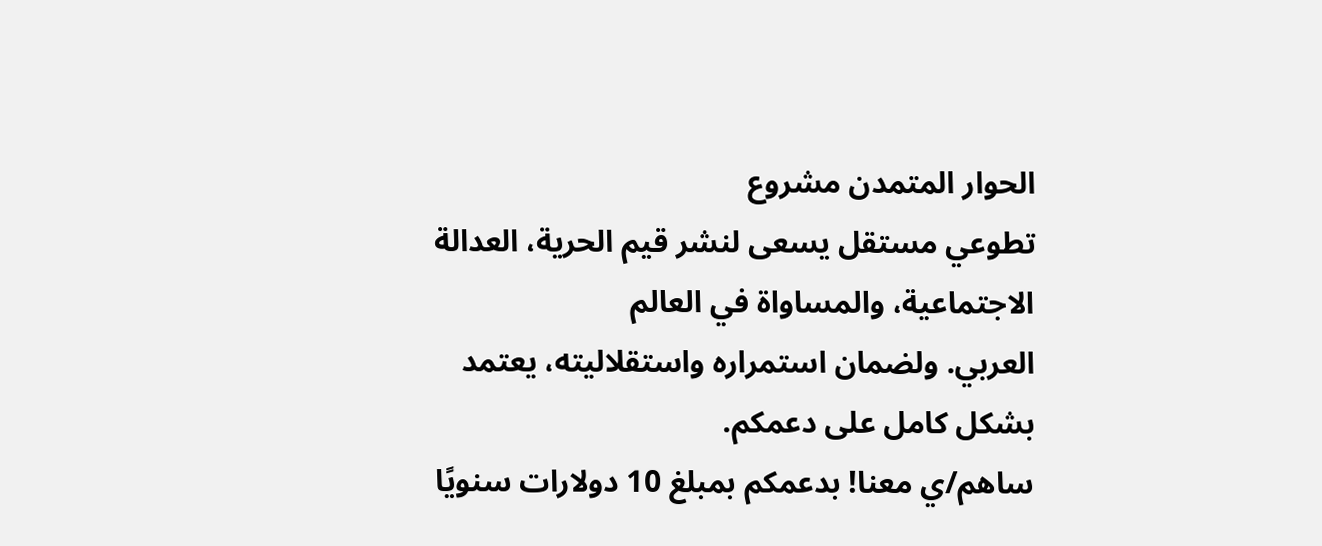الحوار المتمدن مشروع
تطوعي مستقل يسعى لنشر قيم الحرية، العدالة الاجتماعية، والمساواة في العالم
العربي. ولضمان استمراره واستقلاليته، يعتمد بشكل كامل على دعمكم.
ساهم/ي معنا! بدعمكم بمبلغ 10 دولارات سنويًا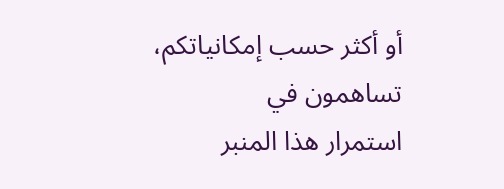أو أكثر حسب إمكانياتكم، تساهمون في
استمرار هذا المنبر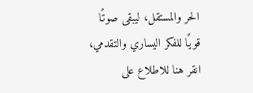الحر والمستقل، ليبقى صوتًا قويًا للفكر اليساري والتقدمي،
انقر هنا للاطلاع على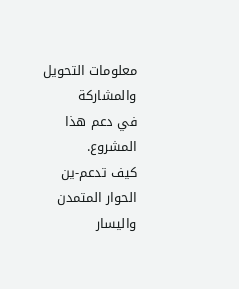معلومات التحويل والمشاركة
في دعم هذا المشروع.
كيف تدعم-ين الحوار المتمدن واليسار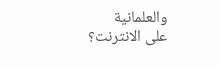والعلمانية
على الانترنت؟